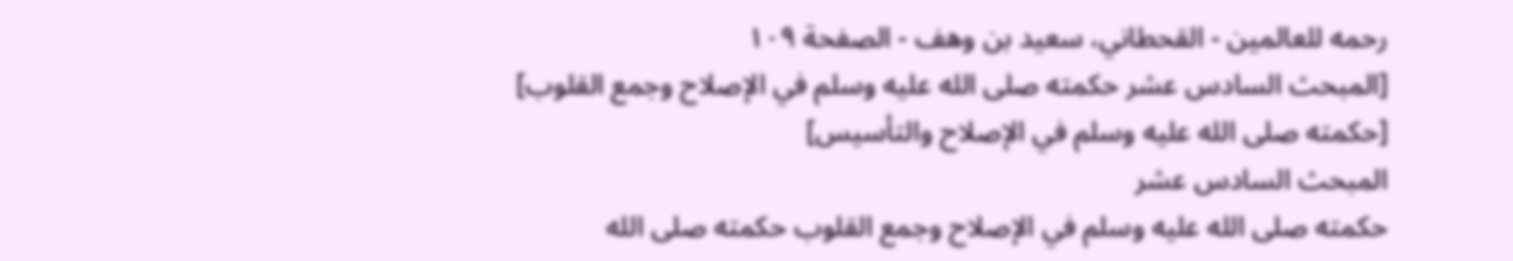رحمه للعالمين - القحطاني، سعيد بن وهف - الصفحة ١٠٩
[المبحث السادس عشر حكمته صلى الله عليه وسلم في الإصلاح وجمع القلوب]
[حكمته صلى الله عليه وسلم في الإصلاح والتأسيس]
المبحث السادس عشر
حكمته صلى الله عليه وسلم في الإصلاح وجمع القلوب حكمته صلى الله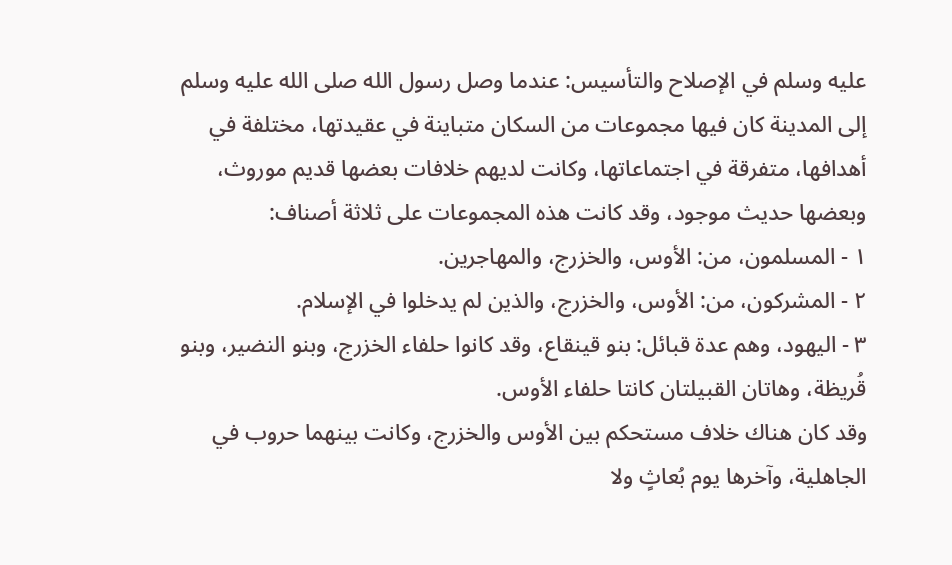عليه وسلم في الإصلاح والتأسيس: عندما وصل رسول الله صلى الله عليه وسلم إلى المدينة كان فيها مجموعات من السكان متباينة في عقيدتها، مختلفة في أهدافها، متفرقة في اجتماعاتها، وكانت لديهم خلافات بعضها قديم موروث، وبعضها حديث موجود، وقد كانت هذه المجموعات على ثلاثة أصناف:
١ - المسلمون، من: الأوس، والخزرج، والمهاجرين.
٢ - المشركون، من: الأوس، والخزرج، والذين لم يدخلوا في الإسلام.
٣ - اليهود، وهم عدة قبائل: بنو قينقاع، وقد كانوا حلفاء الخزرج، وبنو النضير، وبنو قُريظة، وهاتان القبيلتان كانتا حلفاء الأوس.
وقد كان هناك خلاف مستحكم بين الأوس والخزرج، وكانت بينهما حروب في الجاهلية، وآخرها يوم بُعاثٍ ولا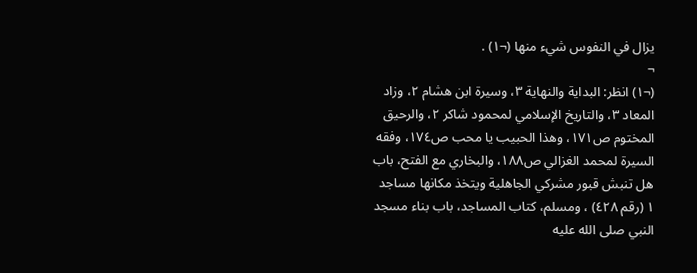يزال في النفوس شيء منها (¬١) .
¬
(¬١) انظر: البداية والنهاية ٣، وسيرة ابن هشام ٢، وزاد المعاد ٣، والتاريخ الإسلامي لمحمود شاكر ٢، والرحيق المختوم ص١٧١، وهذا الحبيب يا محب ص١٧٤، وفقه السيرة لمحمد الغزالي ص١٨٨، والبخاري مع الفتح، باب هل تنبش قبور مشركي الجاهلية ويتخذ مكانها مساجد ١ (رقم ٤٢٨) ، ومسلم، كتاب المساجد، باب بناء مسجد النبي صلى الله عليه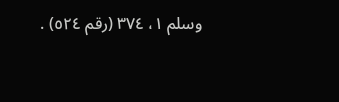وسلم ١، ٣٧٤ (رقم ٥٢٤) .